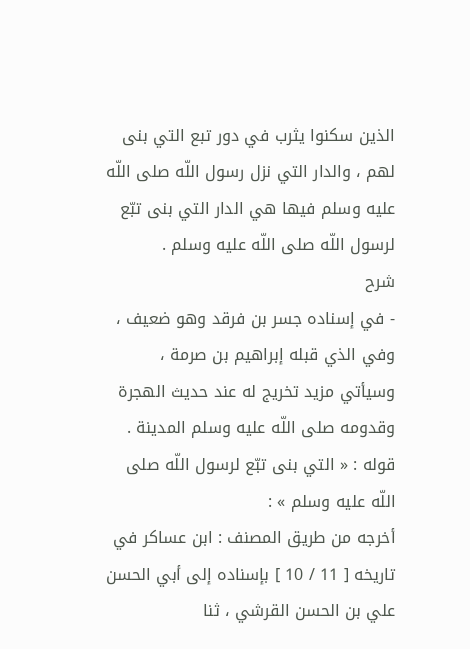الذين سكنوا يثرب في دور تبع التي بنى لهم ، والدار التي نزل رسول اللّه صلى اللّه عليه وسلم فيها هي الدار التي بنى تبّع لرسول اللّه صلى اللّه عليه وسلم .
شرح
- في إسناده جسر بن فرقد وهو ضعيف ، وفي الذي قبله إبراهيم بن صرمة ، وسيأتي مزيد تخريج له عند حديث الهجرة وقدومه صلى اللّه عليه وسلم المدينة .
قوله : « التي بنى تبّع لرسول اللّه صلى اللّه عليه وسلم » :
أخرجه من طريق المصنف : ابن عساكر في تاريخه [ 11 / 10 ] بإسناده إلى أبي الحسن علي بن الحسن القرشي ، ثنا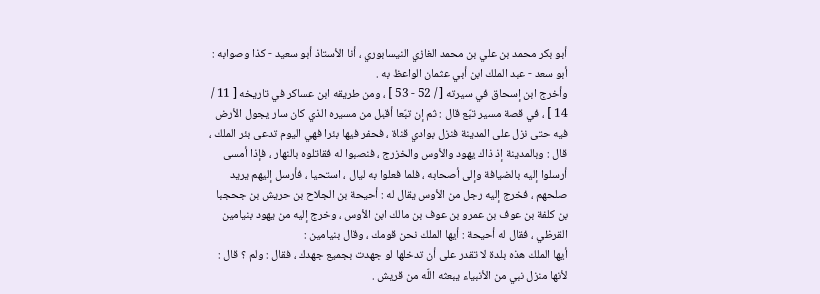أبو بكر محمد بن علي بن محمد الغازي النيسابوري ، أنا الأستاذ أبو سعيد - كذا وصوابه : أبو سعد - عبد الملك ابن أبي عثمان الواعظ به .
وأخرج ابن إسحاق في سيرته [ / 52 - 53 ] ، ومن طريقه ابن عساكر في تاريخه [ 11 / 14 ] ، في قصة مسير تبّع قال : ثم إن تبّعا أقبل من مسيره الذي كان سار يجول الأرض فيه حتى نزل على المدينة فنزل بوادي قناة ، فحفر فيها بئرا فهي اليوم تدعى بئر الملك ، قال : وبالمدينة إذ ذاك يهود والأوس والخزرج ، فنصبوا له فقاتلوه بالنهار ، فإذا أمسى أرسلوا إليه بالضيافة وإلى أصحابه ، فلما فعلوا به ليال ، استحيا ، فأرسل إليهم يريد صلحهم ، فخرج إليه رجل من الأوس يقال له : أحيحة بن الجلاح بن حريش بن جحجبا بن كلفة بن عوف بن عمرو بن عوف بن مالك ابن الأوس ، وخرج إليه من يهود بنيامين القرظي ، فقال له أحيحة : أيها الملك نحن قومك ، وقال بنيامين :
أيها الملك هذه بلدة لا تقدر على أن تدخلها لو جهدت بجميع جهدك ، فقال : ولم ؟ قال : لأنها منزل نبي من الأنبياء يبعثه اللّه من قريش .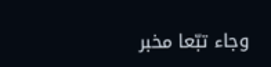وجاء تبّعا مخبر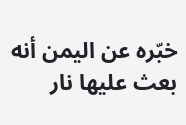خبّره عن اليمن أنه بعث عليها نار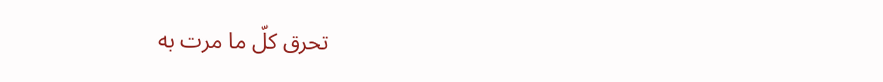تحرق كلّ ما مرت به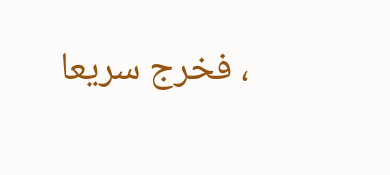، فخرج سريعا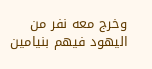وخرج معه نفر من اليهود فيهم بنيامين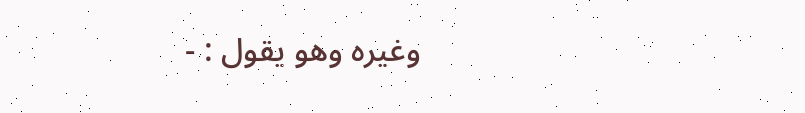وغيره وهو يقول : -